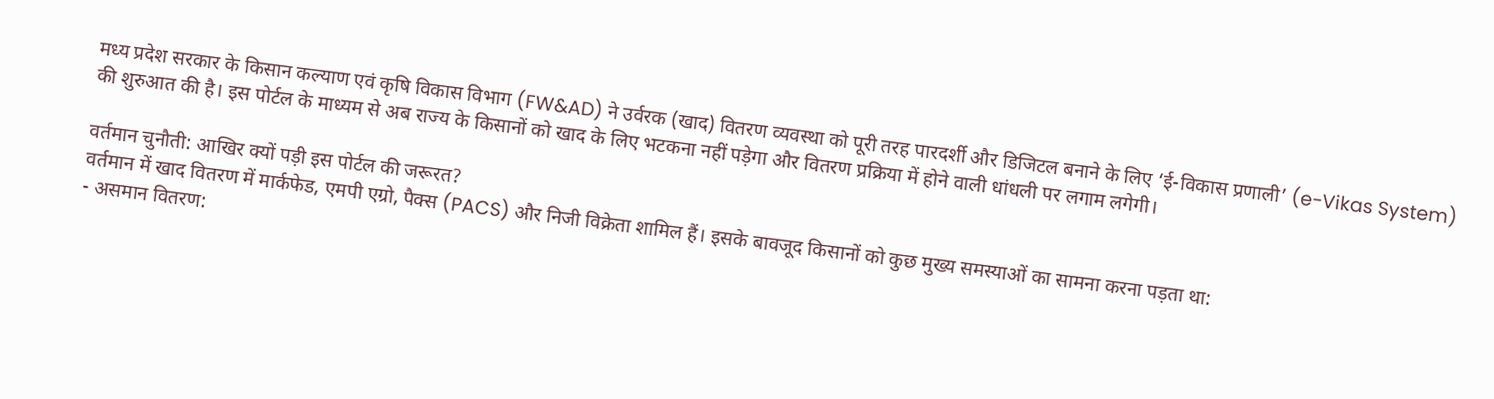मध्य प्रदेश सरकार के किसान कल्याण एवं कृषि विकास विभाग (FW&AD) ने उर्वरक (खाद) वितरण व्यवस्था को पूरी तरह पारदर्शी और डिजिटल बनाने के लिए ‘ई-विकास प्रणाली’ (e-Vikas System) की शुरुआत की है। इस पोर्टल के माध्यम से अब राज्य के किसानों को खाद के लिए भटकना नहीं पड़ेगा और वितरण प्रक्रिया में होने वाली धांधली पर लगाम लगेगी।

वर्तमान चुनौती: आखिर क्यों पड़ी इस पोर्टल की जरूरत?
वर्तमान में खाद वितरण में मार्कफेड, एमपी एग्रो, पैक्स (PACS) और निजी विक्रेता शामिल हैं। इसके बावजूद किसानों को कुछ मुख्य समस्याओं का सामना करना पड़ता था:
- असमान वितरण: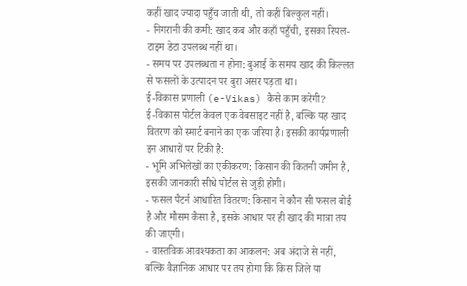कहीं खाद ज्यादा पहुँच जाती थी, तो कहीं बिल्कुल नहीं।
- निगरानी की कमी: खाद कब और कहाँ पहुँची, इसका रियल-टाइम डेटा उपलब्ध नहीं था।
- समय पर उपलब्धता न होना: बुआई के समय खाद की किल्लत से फसलों के उत्पादन पर बुरा असर पड़ता था।
ई-विकास प्रणाली (e-Vikas) कैसे काम करेगी?
ई-विकास पोर्टल केवल एक वेबसाइट नहीं है, बल्कि यह खाद वितरण को स्मार्ट बनाने का एक जरिया है। इसकी कार्यप्रणाली इन आधारों पर टिकी है:
- भूमि अभिलेखों का एकीकरण: किसान की कितनी जमीन है, इसकी जानकारी सीधे पोर्टल से जुड़ी होगी।
- फसल पैटर्न आधारित वितरण: किसान ने कौन सी फसल बोई है और मौसम कैसा है, इसके आधार पर ही खाद की मात्रा तय की जाएगी।
- वास्तविक आवश्यकता का आकलन: अब अंदाजे से नहीं, बल्कि वैज्ञानिक आधार पर तय होगा कि किस जिले या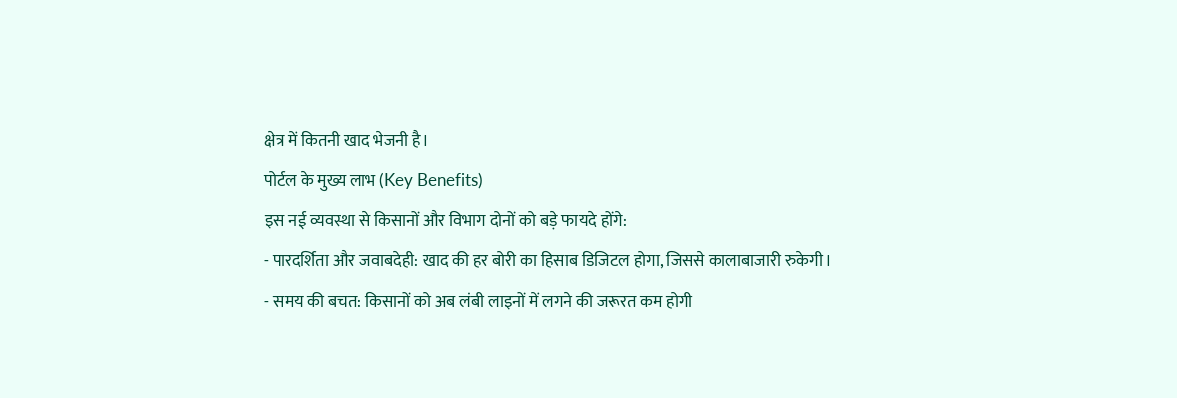क्षेत्र में कितनी खाद भेजनी है।
पोर्टल के मुख्य लाभ (Key Benefits)
इस नई व्यवस्था से किसानों और विभाग दोनों को बड़े फायदे होंगे:
- पारदर्शिता और जवाबदेही: खाद की हर बोरी का हिसाब डिजिटल होगा, जिससे कालाबाजारी रुकेगी।
- समय की बचत: किसानों को अब लंबी लाइनों में लगने की जरूरत कम होगी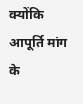क्योंकि आपूर्ति मांग के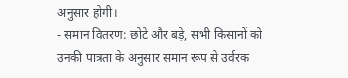अनुसार होगी।
- समान वितरण: छोटे और बड़े, सभी किसानों को उनकी पात्रता के अनुसार समान रूप से उर्वरक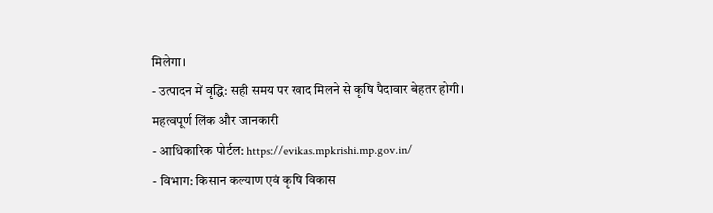मिलेगा।
- उत्पादन में वृद्धि: सही समय पर खाद मिलने से कृषि पैदावार बेहतर होगी।
महत्वपूर्ण लिंक और जानकारी
- आधिकारिक पोर्टल: https://evikas.mpkrishi.mp.gov.in/
- विभाग: किसान कल्याण एवं कृषि विकास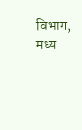विभाग, मध्य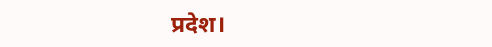प्रदेश।